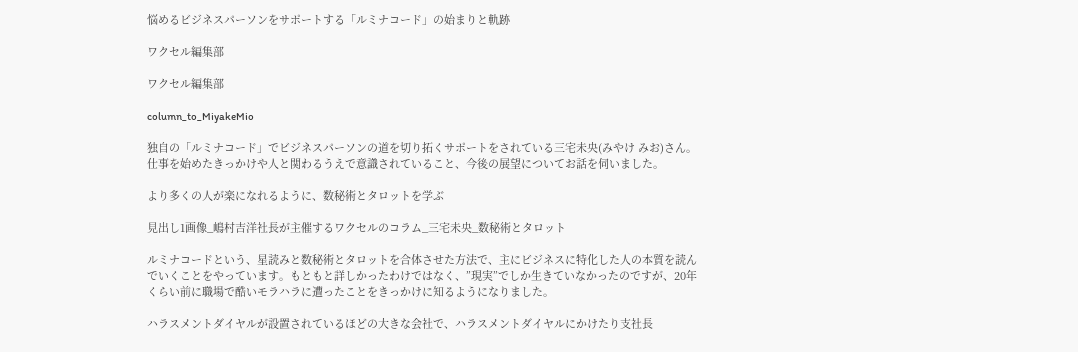悩めるビジネスパーソンをサポートする「ルミナコード」の始まりと軌跡

ワクセル編集部

ワクセル編集部

column_to_MiyakeMio

独自の「ルミナコード」でビジネスパーソンの道を切り拓くサポートをされている三宅未央(みやけ みお)さん。仕事を始めたきっかけや人と関わるうえで意識されていること、今後の展望についてお話を伺いました。

より多くの人が楽になれるように、数秘術とタロットを学ぶ

見出し1画像_嶋村吉洋社長が主催するワクセルのコラム_三宅未央_数秘術とタロット

ルミナコードという、星読みと数秘術とタロットを合体させた方法で、主にビジネスに特化した人の本質を読んでいくことをやっています。もともと詳しかったわけではなく、”現実”でしか生きていなかったのですが、20年くらい前に職場で酷いモラハラに遭ったことをきっかけに知るようになりました。

ハラスメントダイヤルが設置されているほどの大きな会社で、ハラスメントダイヤルにかけたり支社長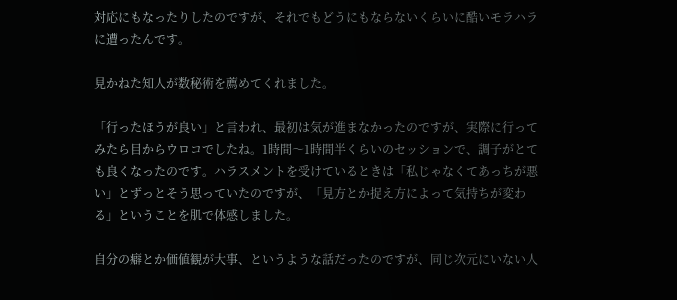対応にもなったりしたのですが、それでもどうにもならないくらいに酷いモラハラに遭ったんです。

見かねた知人が数秘術を薦めてくれました。

「行ったほうが良い」と言われ、最初は気が進まなかったのですが、実際に行ってみたら目からウロコでしたね。1時間〜1時間半くらいのセッションで、調子がとても良くなったのです。ハラスメントを受けているときは「私じゃなくてあっちが悪い」とずっとそう思っていたのですが、「見方とか捉え方によって気持ちが変わる」ということを肌で体感しました。

自分の癖とか価値観が大事、というような話だったのですが、同じ次元にいない人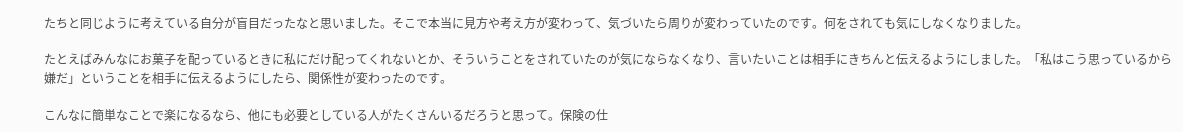たちと同じように考えている自分が盲目だったなと思いました。そこで本当に見方や考え方が変わって、気づいたら周りが変わっていたのです。何をされても気にしなくなりました。

たとえばみんなにお菓子を配っているときに私にだけ配ってくれないとか、そういうことをされていたのが気にならなくなり、言いたいことは相手にきちんと伝えるようにしました。「私はこう思っているから嫌だ」ということを相手に伝えるようにしたら、関係性が変わったのです。

こんなに簡単なことで楽になるなら、他にも必要としている人がたくさんいるだろうと思って。保険の仕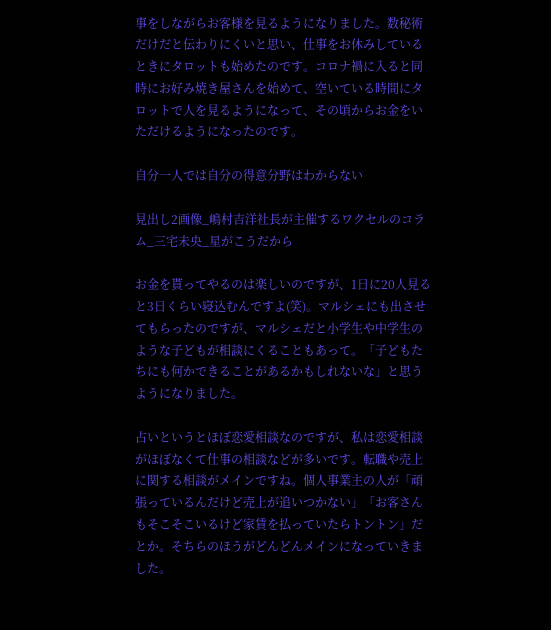事をしながらお客様を見るようになりました。数秘術だけだと伝わりにくいと思い、仕事をお休みしているときにタロットも始めたのです。コロナ禍に入ると同時にお好み焼き屋さんを始めて、空いている時間にタロットで人を見るようになって、その頃からお金をいただけるようになったのです。

自分一人では自分の得意分野はわからない

見出し2画像_嶋村吉洋社長が主催するワクセルのコラム_三宅未央_星がこうだから

お金を貰ってやるのは楽しいのですが、1日に20人見ると3日くらい寝込むんですよ(笑)。マルシェにも出させてもらったのですが、マルシェだと小学生や中学生のような子どもが相談にくることもあって。「子どもたちにも何かできることがあるかもしれないな」と思うようになりました。

占いというとほぼ恋愛相談なのですが、私は恋愛相談がほぼなくて仕事の相談などが多いです。転職や売上に関する相談がメインですね。個人事業主の人が「頑張っているんだけど売上が追いつかない」「お客さんもそこそこいるけど家賃を払っていたらトントン」だとか。そちらのほうがどんどんメインになっていきました。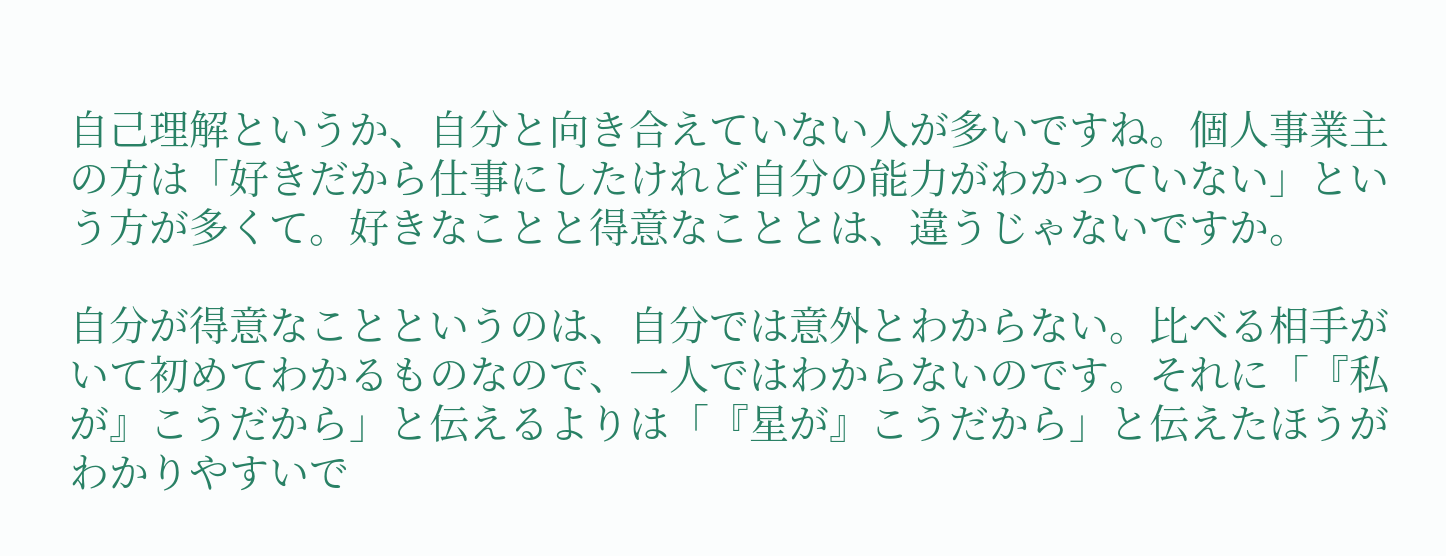自己理解というか、自分と向き合えていない人が多いですね。個人事業主の方は「好きだから仕事にしたけれど自分の能力がわかっていない」という方が多くて。好きなことと得意なこととは、違うじゃないですか。

自分が得意なことというのは、自分では意外とわからない。比べる相手がいて初めてわかるものなので、一人ではわからないのです。それに「『私が』こうだから」と伝えるよりは「『星が』こうだから」と伝えたほうがわかりやすいで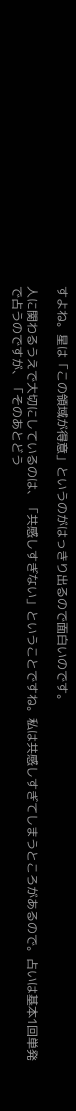すよね。星は「この領域が得意」というのがはっきり出るので面白いのです。

人に関わるうえで大切にしているのは、「共感しすぎない」ということですね。私は共感しすぎてしまうところがあるので。占いは基本1回単発で占うのですが、「そのあとどう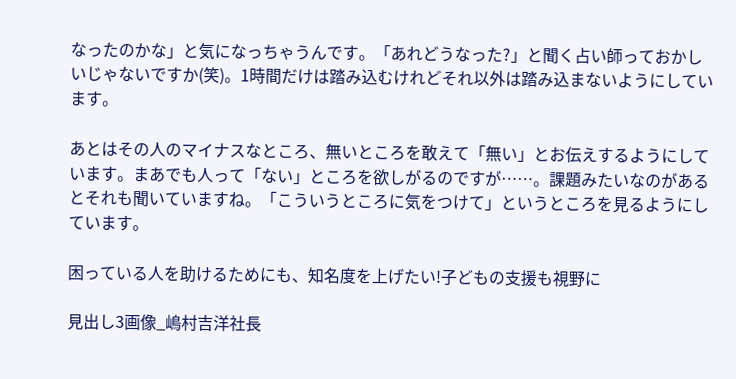なったのかな」と気になっちゃうんです。「あれどうなった?」と聞く占い師っておかしいじゃないですか(笑)。1時間だけは踏み込むけれどそれ以外は踏み込まないようにしています。

あとはその人のマイナスなところ、無いところを敢えて「無い」とお伝えするようにしています。まあでも人って「ない」ところを欲しがるのですが……。課題みたいなのがあるとそれも聞いていますね。「こういうところに気をつけて」というところを見るようにしています。

困っている人を助けるためにも、知名度を上げたい!子どもの支援も視野に

見出し3画像_嶋村吉洋社長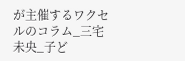が主催するワクセルのコラム_三宅未央_子ど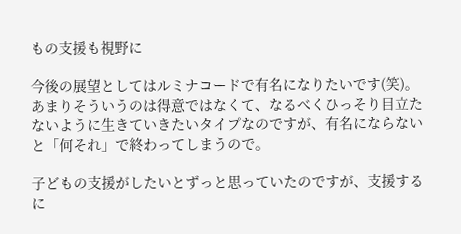もの支援も視野に

今後の展望としてはルミナコードで有名になりたいです(笑)。あまりそういうのは得意ではなくて、なるべくひっそり目立たないように生きていきたいタイプなのですが、有名にならないと「何それ」で終わってしまうので。

子どもの支援がしたいとずっと思っていたのですが、支援するに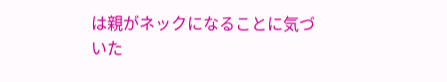は親がネックになることに気づいた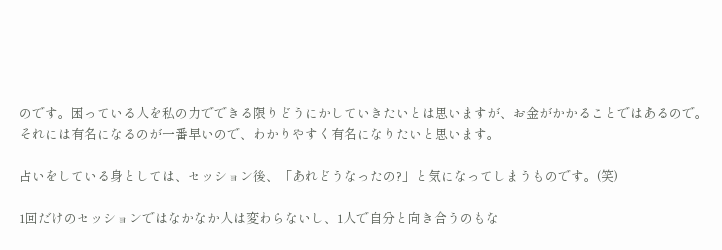のです。困っている人を私の力でできる限りどうにかしていきたいとは思いますが、お金がかかることではあるので。それには有名になるのが一番早いので、わかりやすく有名になりたいと思います。

占いをしている身としては、セッション後、「あれどうなったの?」と気になってしまうものです。(笑)

1回だけのセッションではなかなか人は変わらないし、1人で自分と向き合うのもな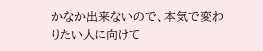かなか出来ないので、本気で変わりたい人に向けて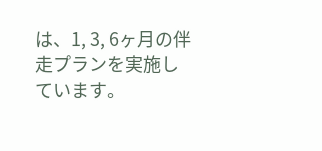は、1, 3, 6ヶ月の伴走プランを実施しています。